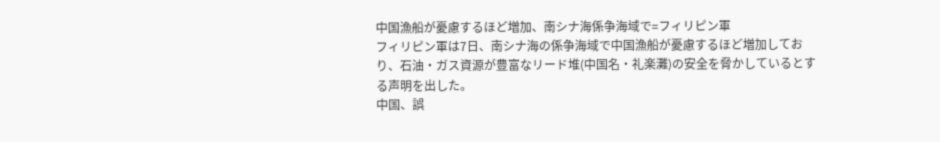中国漁船が憂慮するほど増加、南シナ海係争海域で=フィリピン軍
フィリピン軍は7日、南シナ海の係争海域で中国漁船が憂慮するほど増加しており、石油・ガス資源が豊富なリード堆(中国名・礼楽灘)の安全を脅かしているとする声明を出した。
中国、誤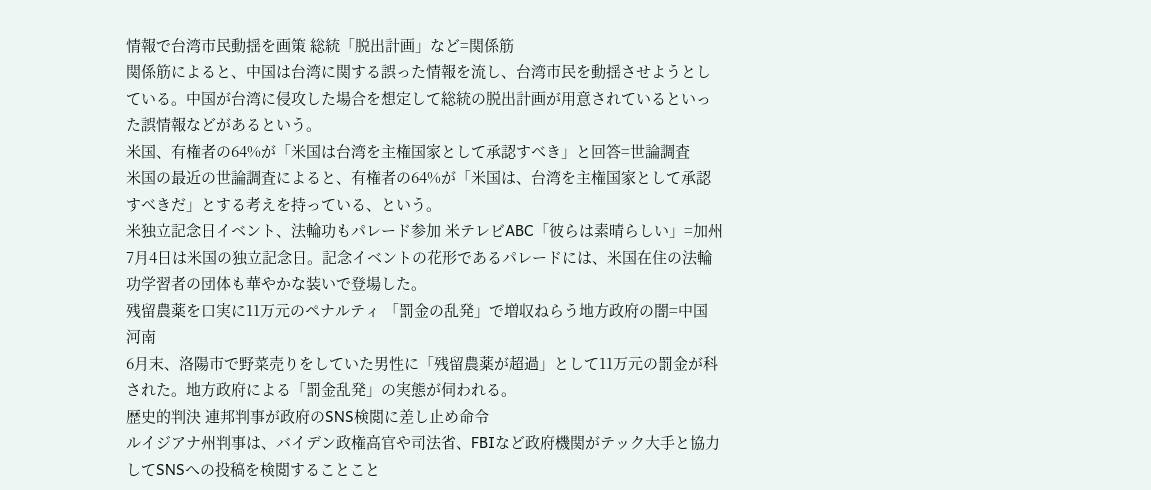情報で台湾市民動揺を画策 総統「脱出計画」など=関係筋
関係筋によると、中国は台湾に関する誤った情報を流し、台湾市民を動揺させようとしている。中国が台湾に侵攻した場合を想定して総統の脱出計画が用意されているといった誤情報などがあるという。
米国、有権者の64%が「米国は台湾を主権国家として承認すべき」と回答=世論調査
米国の最近の世論調査によると、有権者の64%が「米国は、台湾を主権国家として承認すべきだ」とする考えを持っている、という。
米独立記念日イベント、法輪功もパレード参加 米テレビABC「彼らは素晴らしい」=加州
7月4日は米国の独立記念日。記念イベントの花形であるパレードには、米国在住の法輪功学習者の団体も華やかな装いで登場した。
残留農薬を口実に11万元のペナルティ 「罰金の乱発」で増収ねらう地方政府の闇=中国 河南
6月末、洛陽市で野菜売りをしていた男性に「残留農薬が超過」として11万元の罰金が科された。地方政府による「罰金乱発」の実態が伺われる。
歴史的判決 連邦判事が政府のSNS検閲に差し止め命令
ルイジアナ州判事は、バイデン政権高官や司法省、FBIなど政府機関がテック大手と協力してSNSへの投稿を検閲することこと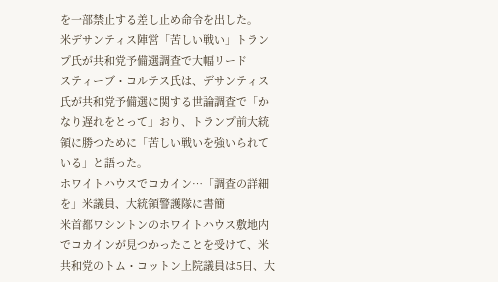を一部禁止する差し止め命令を出した。
米デサンティス陣営「苦しい戦い」トランプ氏が共和党予備選調査で大幅リード
スティーブ・コルテス氏は、デサンティス氏が共和党予備選に関する世論調査で「かなり遅れをとって」おり、トランプ前大統領に勝つために「苦しい戦いを強いられている」と語った。
ホワイトハウスでコカイン…「調査の詳細を」米議員、大統領警護隊に書簡
米首都ワシントンのホワイトハウス敷地内でコカインが見つかったことを受けて、米共和党のトム・コットン上院議員は5日、大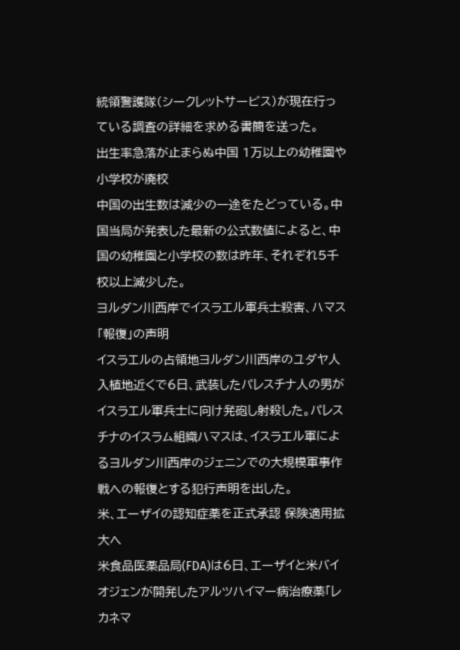統領警護隊(シークレットサービス)が現在行っている調査の詳細を求める書簡を送った。
出生率急落が止まらぬ中国 1万以上の幼稚園や小学校が廃校
中国の出生数は減少の一途をたどっている。中国当局が発表した最新の公式数値によると、中国の幼稚園と小学校の数は昨年、それぞれ5千校以上減少した。
ヨルダン川西岸でイスラエル軍兵士殺害、ハマス「報復」の声明
イスラエルの占領地ヨルダン川西岸のユダヤ人入植地近くで6日、武装したパレスチナ人の男がイスラエル軍兵士に向け発砲し射殺した。パレスチナのイスラム組織ハマスは、イスラエル軍によるヨルダン川西岸のジェニンでの大規模軍事作戦への報復とする犯行声明を出した。
米、エーザイの認知症薬を正式承認 保険適用拡大へ
米食品医薬品局(FDA)は6日、エーザイと米バイオジェンが開発したアルツハイマー病治療薬「レカネマ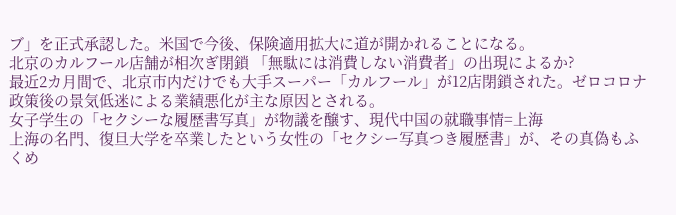ブ」を正式承認した。米国で今後、保険適用拡大に道が開かれることになる。
北京のカルフール店舗が相次ぎ閉鎖 「無駄には消費しない消費者」の出現によるか?
最近2カ月間で、北京市内だけでも大手スーパー「カルフール」が12店閉鎖された。ゼロコロナ政策後の景気低迷による業績悪化が主な原因とされる。
女子学生の「セクシーな履歴書写真」が物議を醸す、現代中国の就職事情=上海
上海の名門、復旦大学を卒業したという女性の「セクシー写真つき履歴書」が、その真偽もふくめ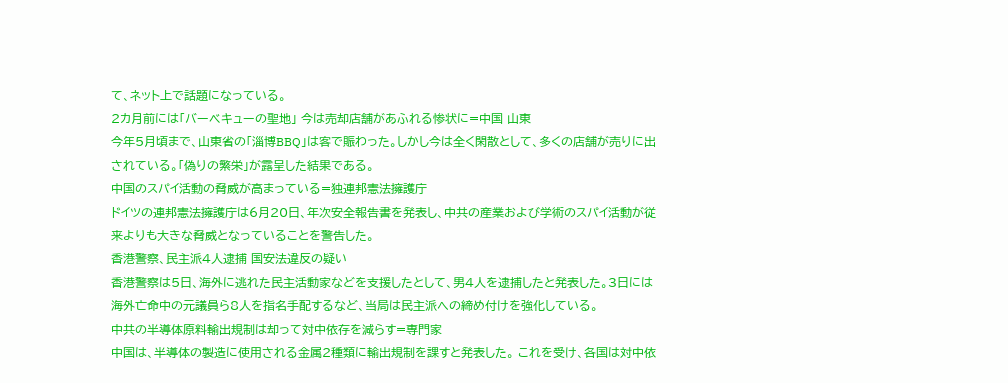て、ネット上で話題になっている。
2カ月前には「バーベキューの聖地」 今は売却店舗があふれる惨状に=中国 山東
今年5月頃まで、山東省の「淄博BBQ」は客で賑わった。しかし今は全く閑散として、多くの店舗が売りに出されている。「偽りの繁栄」が露呈した結果である。
中国のスパイ活動の脅威が高まっている=独連邦憲法擁護庁
ドイツの連邦憲法擁護庁は6月20日、年次安全報告書を発表し、中共の産業および学術のスパイ活動が従来よりも大きな脅威となっていることを警告した。
香港警察、民主派4人逮捕 国安法違反の疑い
香港警察は5日、海外に逃れた民主活動家などを支援したとして、男4人を逮捕したと発表した。3日には海外亡命中の元議員ら8人を指名手配するなど、当局は民主派への締め付けを強化している。
中共の半導体原料輸出規制は却って対中依存を減らす=専門家
中国は、半導体の製造に使用される金属2種類に輸出規制を課すと発表した。 これを受け、各国は対中依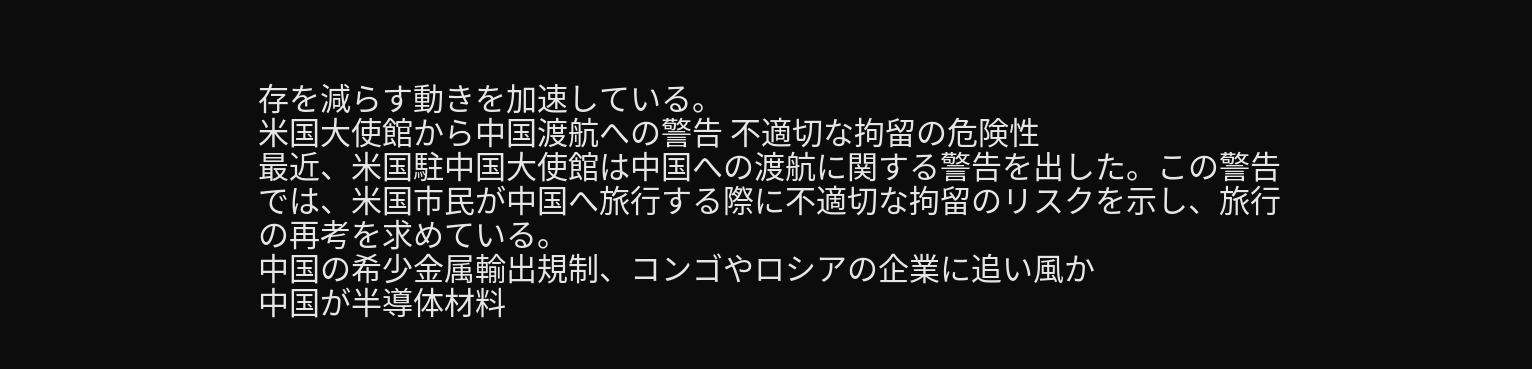存を減らす動きを加速している。
米国大使館から中国渡航への警告 不適切な拘留の危険性
最近、米国駐中国大使館は中国への渡航に関する警告を出した。この警告では、米国市民が中国へ旅行する際に不適切な拘留のリスクを示し、旅行の再考を求めている。
中国の希少金属輸出規制、コンゴやロシアの企業に追い風か
中国が半導体材料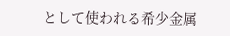として使われる希少金属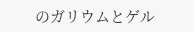のガリウムとゲル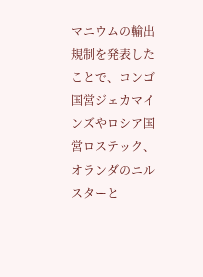マニウムの輸出規制を発表したことで、コンゴ国営ジェカマインズやロシア国営ロステック、オランダのニルスターと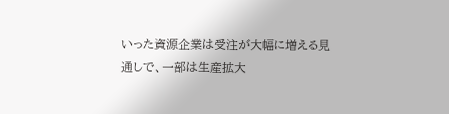いった資源企業は受注が大幅に増える見通しで、一部は生産拡大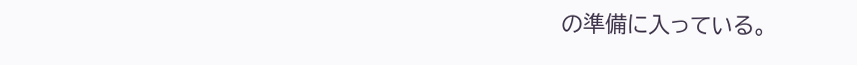の準備に入っている。